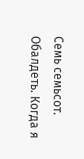Семь семьсот. Обалдеть. Когда я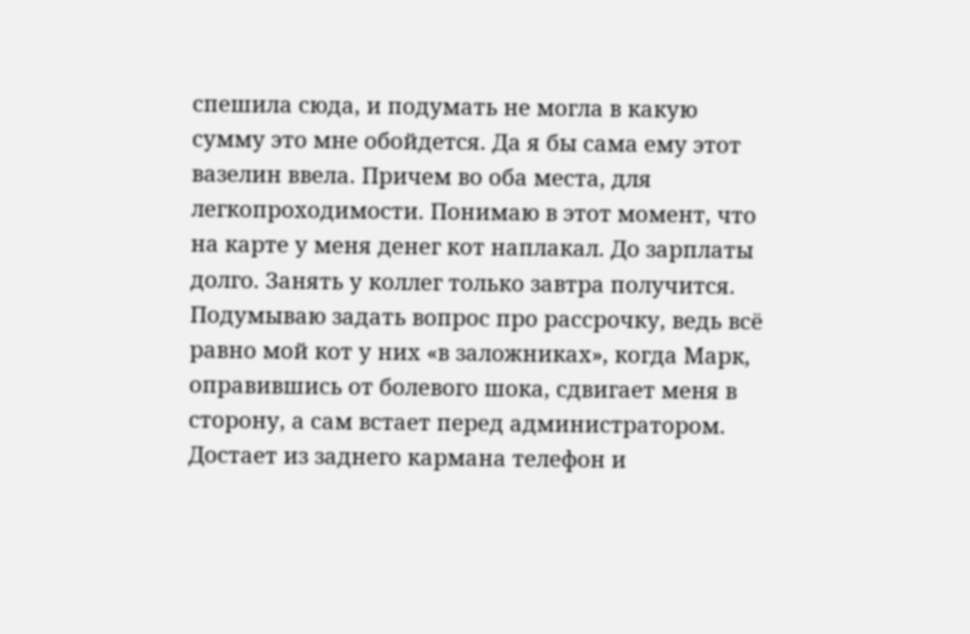спешила сюда, и подумать не могла в какую сумму это мне обойдется. Да я бы сама ему этот вазелин ввела. Причем во оба места, для легкопроходимости. Понимаю в этот момент, что на карте у меня денег кот наплакал. До зарплаты долго. Занять у коллег только завтра получится. Подумываю задать вопрос про рассрочку, ведь всё равно мой кот у них «в заложниках», когда Марк, оправившись от болевого шока, сдвигает меня в сторону, а сам встает перед администратором. Достает из заднего кармана телефон и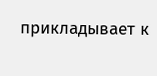прикладывает к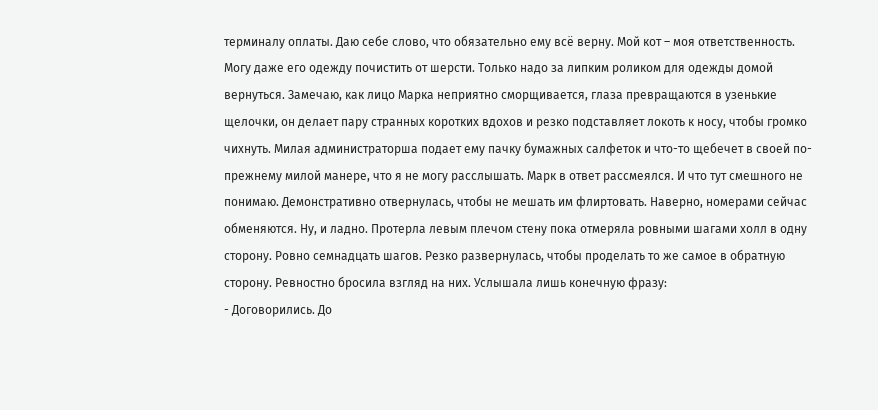терминалу оплаты. Даю себе слово, что обязательно ему всё верну. Мой кот – моя ответственность. Могу даже его одежду почистить от шерсти. Только надо за липким роликом для одежды домой вернуться. Замечаю, как лицо Марка неприятно сморщивается, глаза превращаются в узенькие щелочки, он делает пару странных коротких вдохов и резко подставляет локоть к носу, чтобы громко чихнуть. Милая администраторша подает ему пачку бумажных салфеток и что-то щебечет в своей по-прежнему милой манере, что я не могу расслышать. Марк в ответ рассмеялся. И что тут смешного не понимаю. Демонстративно отвернулась, чтобы не мешать им флиртовать. Наверно, номерами сейчас обменяются. Ну, и ладно. Протерла левым плечом стену пока отмеряла ровными шагами холл в одну сторону. Ровно семнадцать шагов. Резко развернулась, чтобы проделать то же самое в обратную сторону. Ревностно бросила взгляд на них. Услышала лишь конечную фразу:
- Договорились. До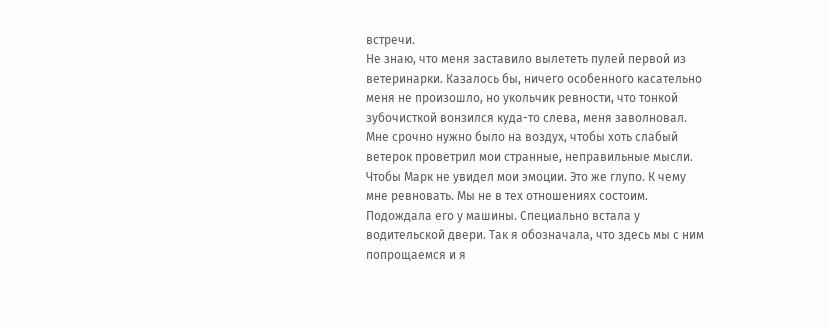встречи.
Не знаю, что меня заставило вылететь пулей первой из ветеринарки. Казалось бы, ничего особенного касательно меня не произошло, но укольчик ревности, что тонкой зубочисткой вонзился куда-то слева, меня заволновал. Мне срочно нужно было на воздух, чтобы хоть слабый ветерок проветрил мои странные, неправильные мысли. Чтобы Марк не увидел мои эмоции. Это же глупо. К чему мне ревновать. Мы не в тех отношениях состоим. Подождала его у машины. Специально встала у водительской двери. Так я обозначала, что здесь мы с ним попрощаемся и я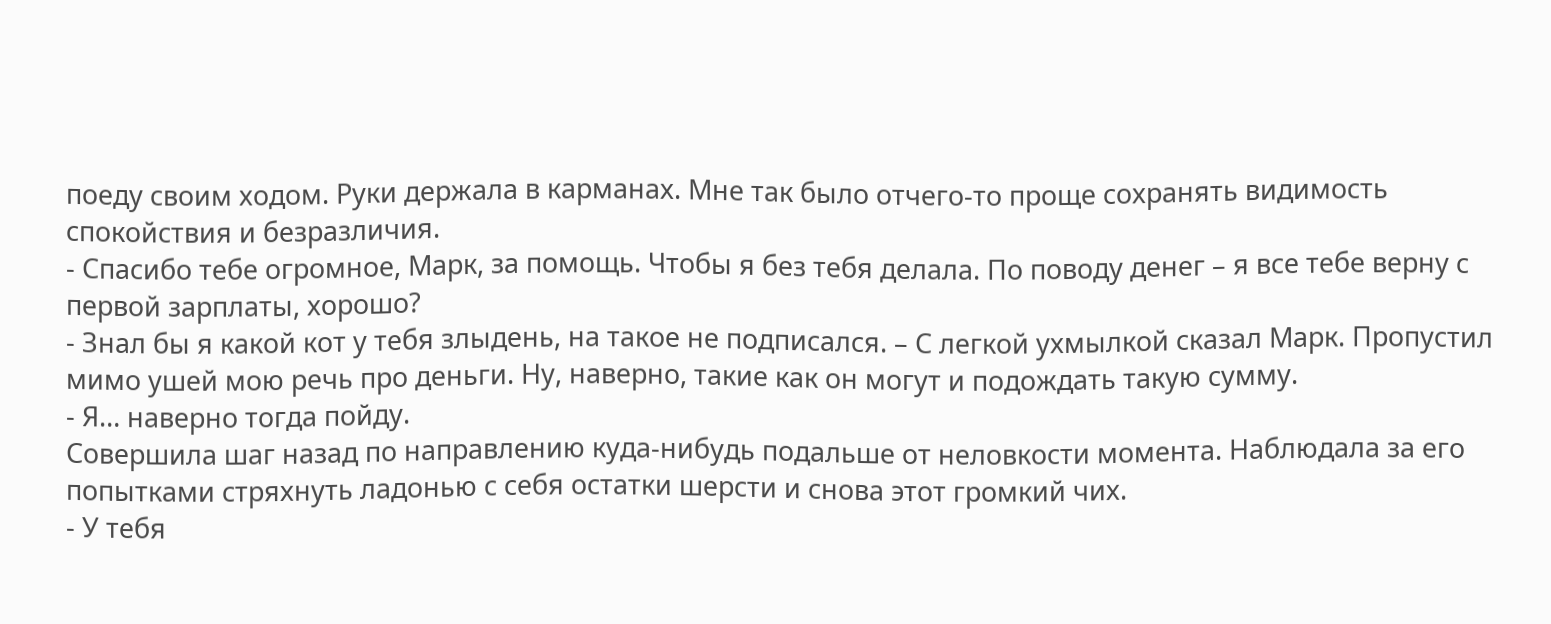поеду своим ходом. Руки держала в карманах. Мне так было отчего-то проще сохранять видимость спокойствия и безразличия.
- Спасибо тебе огромное, Марк, за помощь. Чтобы я без тебя делала. По поводу денег – я все тебе верну с первой зарплаты, хорошо?
- Знал бы я какой кот у тебя злыдень, на такое не подписался. – С легкой ухмылкой сказал Марк. Пропустил мимо ушей мою речь про деньги. Ну, наверно, такие как он могут и подождать такую сумму.
- Я… наверно тогда пойду.
Совершила шаг назад по направлению куда-нибудь подальше от неловкости момента. Наблюдала за его попытками стряхнуть ладонью с себя остатки шерсти и снова этот громкий чих.
- У тебя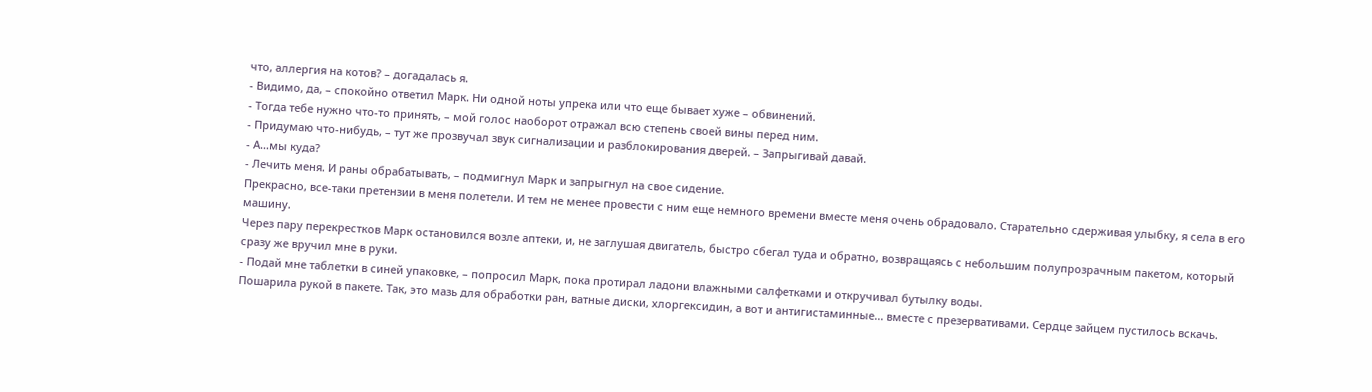что, аллергия на котов? – догадалась я.
- Видимо, да, – спокойно ответил Марк. Ни одной ноты упрека или что еще бывает хуже – обвинений.
- Тогда тебе нужно что-то принять, – мой голос наоборот отражал всю степень своей вины перед ним.
- Придумаю что-нибудь, – тут же прозвучал звук сигнализации и разблокирования дверей. – Запрыгивай давай.
- А…мы куда?
- Лечить меня. И раны обрабатывать, – подмигнул Марк и запрыгнул на свое сидение.
Прекрасно, все-таки претензии в меня полетели. И тем не менее провести с ним еще немного времени вместе меня очень обрадовало. Старательно сдерживая улыбку, я села в его машину.
Через пару перекрестков Марк остановился возле аптеки, и, не заглушая двигатель, быстро сбегал туда и обратно, возвращаясь с небольшим полупрозрачным пакетом, который сразу же вручил мне в руки.
- Подай мне таблетки в синей упаковке, – попросил Марк, пока протирал ладони влажными салфетками и откручивал бутылку воды.
Пошарила рукой в пакете. Так, это мазь для обработки ран, ватные диски, хлоргексидин, а вот и антигистаминные... вместе с презервативами. Сердце зайцем пустилось вскачь.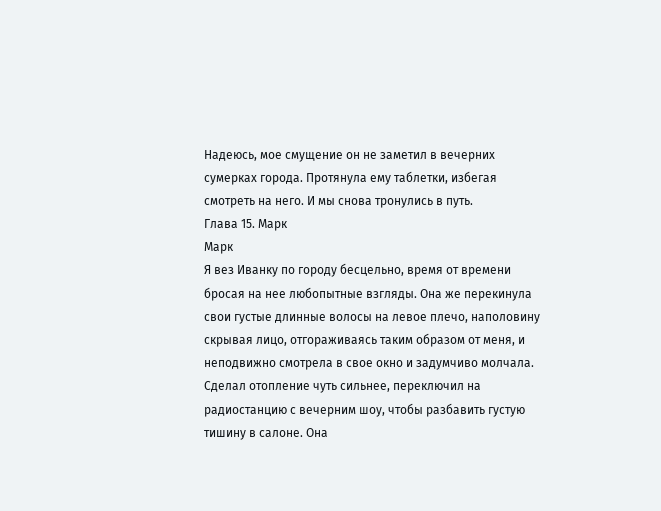Надеюсь, мое смущение он не заметил в вечерних сумерках города. Протянула ему таблетки, избегая смотреть на него. И мы снова тронулись в путь.
Глава 15. Марк
Марк
Я вез Иванку по городу бесцельно, время от времени бросая на нее любопытные взгляды. Она же перекинула свои густые длинные волосы на левое плечо, наполовину скрывая лицо, отгораживаясь таким образом от меня, и неподвижно смотрела в свое окно и задумчиво молчала. Сделал отопление чуть сильнее, переключил на радиостанцию с вечерним шоу, чтобы разбавить густую тишину в салоне. Она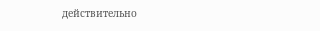действительно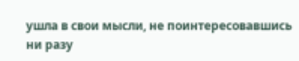ушла в свои мысли, не поинтересовавшись ни разу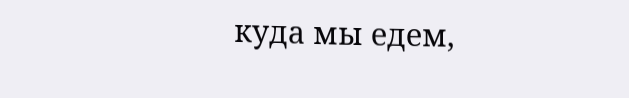куда мы едем,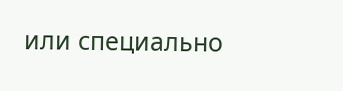или специально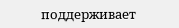поддерживает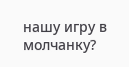нашу игру в молчанку?